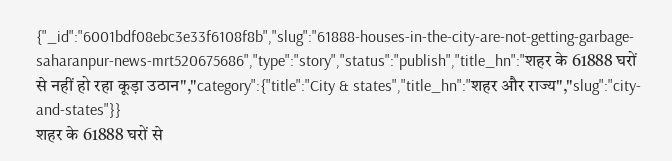{"_id":"6001bdf08ebc3e33f6108f8b","slug":"61888-houses-in-the-city-are-not-getting-garbage-saharanpur-news-mrt520675686","type":"story","status":"publish","title_hn":"शहर के 61888 घरों से नहीं हो रहा कूड़ा उठान","category":{"title":"City & states","title_hn":"शहर और राज्य","slug":"city-and-states"}}
शहर के 61888 घरों से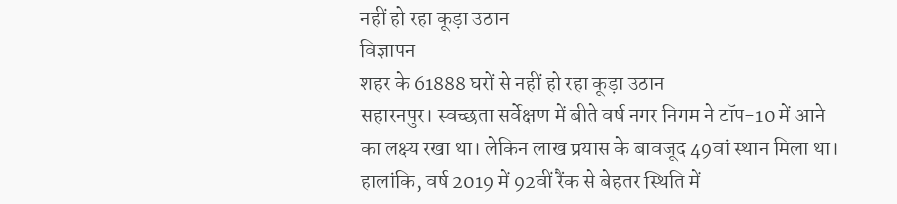नहीं हो रहा कूड़ा उठान
विज्ञापन
शहर के 61888 घरों से नहीं हो रहा कूड़ा उठान
सहारनपुर। स्वच्छता सर्वेक्षण में बीते वर्ष नगर निगम ने टॉप-10 में आने का लक्ष्य रखा था। लेकिन लाख प्रयास के बावजूद 49वां स्थान मिला था। हालांकि, वर्ष 2019 में 92वीं रैंक से बेहतर स्थिति में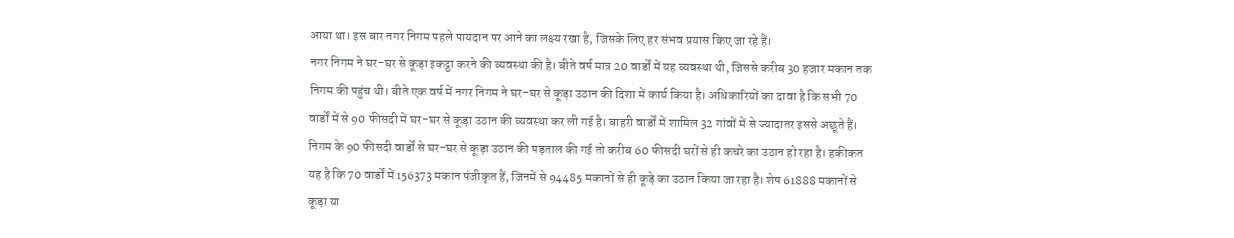आया था। इस बार नगर निगम पहले पायदान पर आने का लक्ष्य रखा है, जिसके लिए हर संभव प्रयास किए जा रहे हैं।
नगर निगम ने घर-घर से कूड़ा इकट्ठा करने की व्यवस्था की है। बीते वर्ष मात्र 20 वार्डों में यह व्यवस्था थी, जिससे करीब 30 हजार मकान तक निगम की पहुंच थी। बीते एक वर्ष में नगर निगम ने घर-घर से कूड़ा उठान की दिशा में कार्य किया है। अधिकारियों का दावा है कि सभी 70 वार्डों में से 90 फीसदी में घर-घर से कूड़ा उठान की व्यवस्था कर ली गई है। बाहरी वार्डों में शामिल 32 गांवों में से ज्यादातर इससे अछूते हैं। निगम के 90 फीसदी वार्डों से घर-घर से कूड़ा उठान की पड़ताल की गई तो करीब 60 फीसदी घरों से ही कचरे का उठान हो रहा है। हकीकत यह है कि 70 वार्डों में 156373 मकान पंजीकृत हैं, जिनमें से 94485 मकानों से ही कूड़े का उठान किया जा रहा है। शेष 61888 मकानों से कूड़ा या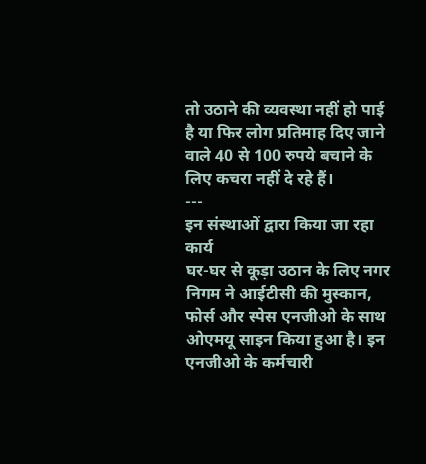तो उठाने की व्यवस्था नहीं हो पाई है या फिर लोग प्रतिमाह दिए जाने वाले 40 से 100 रुपये बचाने के लिए कचरा नहीं दे रहे हैं।
---
इन संस्थाओं द्वारा किया जा रहा कार्य
घर-घर से कूड़ा उठान के लिए नगर निगम ने आईटीसी की मुस्कान, फोर्स और स्पेस एनजीओ के साथ ओएमयू साइन किया हुआ है। इन एनजीओ के कर्मचारी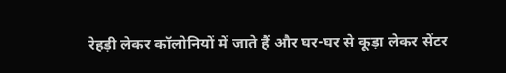रेहड़ी लेकर कॉलोनियों में जाते हैं और घर-घर से कूड़ा लेकर सेंटर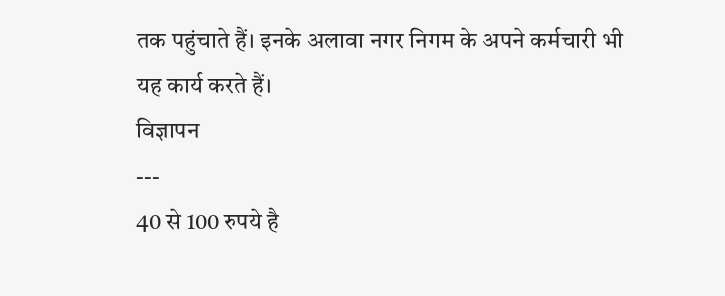तक पहुंचाते हैं। इनके अलावा नगर निगम के अपने कर्मचारी भी यह कार्य करते हैं।
विज्ञापन
---
40 से 100 रुपये है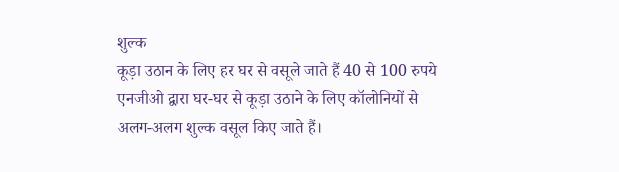शुल्क
कूड़ा उठान के लिए हर घर से वसूले जाते हैं 40 से 100 रुपये
एनजीओ द्वारा घर-घर से कूड़ा उठाने के लिए कॉलोनियों से अलग-अलग शुल्क वसूल किए जाते हैं।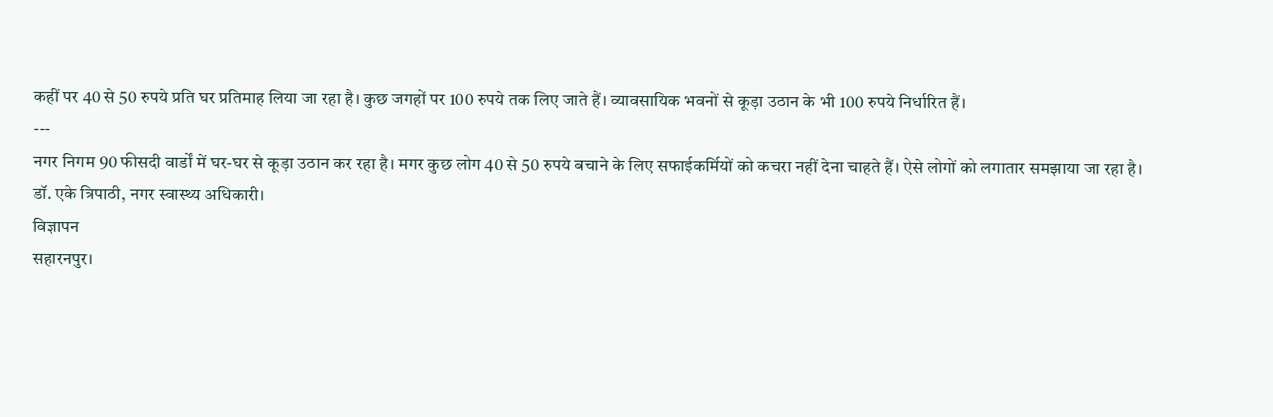कहीं पर 40 से 50 रुपये प्रति घर प्रतिमाह लिया जा रहा है। कुछ जगहों पर 100 रुपये तक लिए जाते हैं। व्यावसायिक भवनों से कूड़ा उठान के भी 100 रुपये निर्धारित हैं।
---
नगर निगम 90 फीसदी वार्डों में घर-घर से कूड़ा उठान कर रहा है। मगर कुछ लोग 40 से 50 रुपये बचाने के लिए सफाईकर्मियों को कचरा नहीं देना चाहते हैं। ऐसे लोगों को लगातार समझाया जा रहा है।
डॉ. एके त्रिपाठी, नगर स्वास्थ्य अधिकारी।
विज्ञापन
सहारनपुर।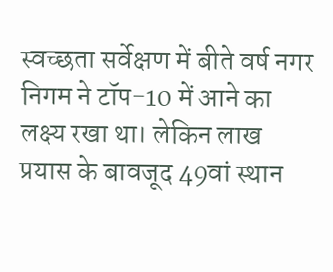स्वच्छता सर्वेक्षण में बीते वर्ष नगर निगम ने टॉप-10 में आने का लक्ष्य रखा था। लेकिन लाख प्रयास के बावजूद 49वां स्थान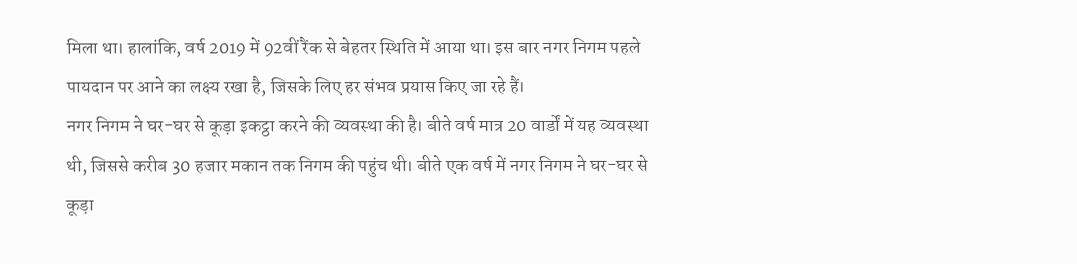मिला था। हालांकि, वर्ष 2019 में 92वीं रैंक से बेहतर स्थिति में आया था। इस बार नगर निगम पहले पायदान पर आने का लक्ष्य रखा है, जिसके लिए हर संभव प्रयास किए जा रहे हैं।
नगर निगम ने घर-घर से कूड़ा इकट्ठा करने की व्यवस्था की है। बीते वर्ष मात्र 20 वार्डों में यह व्यवस्था थी, जिससे करीब 30 हजार मकान तक निगम की पहुंच थी। बीते एक वर्ष में नगर निगम ने घर-घर से कूड़ा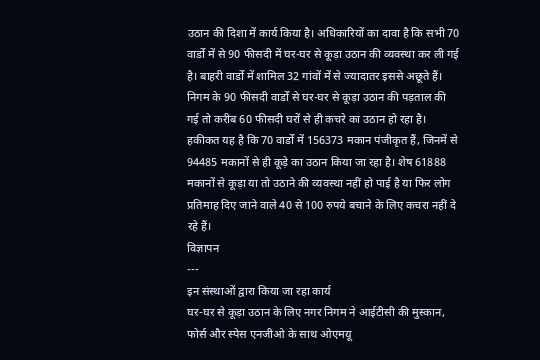उठान की दिशा में कार्य किया है। अधिकारियों का दावा है कि सभी 70 वार्डों में से 90 फीसदी में घर-घर से कूड़ा उठान की व्यवस्था कर ली गई है। बाहरी वार्डों में शामिल 32 गांवों में से ज्यादातर इससे अछूते हैं। निगम के 90 फीसदी वार्डों से घर-घर से कूड़ा उठान की पड़ताल की गई तो करीब 60 फीसदी घरों से ही कचरे का उठान हो रहा है। हकीकत यह है कि 70 वार्डों में 156373 मकान पंजीकृत हैं, जिनमें से 94485 मकानों से ही कूड़े का उठान किया जा रहा है। शेष 61888 मकानों से कूड़ा या तो उठाने की व्यवस्था नहीं हो पाई है या फिर लोग प्रतिमाह दिए जाने वाले 40 से 100 रुपये बचाने के लिए कचरा नहीं दे रहे हैं।
विज्ञापन
---
इन संस्थाओं द्वारा किया जा रहा कार्य
घर-घर से कूड़ा उठान के लिए नगर निगम ने आईटीसी की मुस्कान, फोर्स और स्पेस एनजीओ के साथ ओएमयू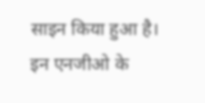साइन किया हुआ है। इन एनजीओ के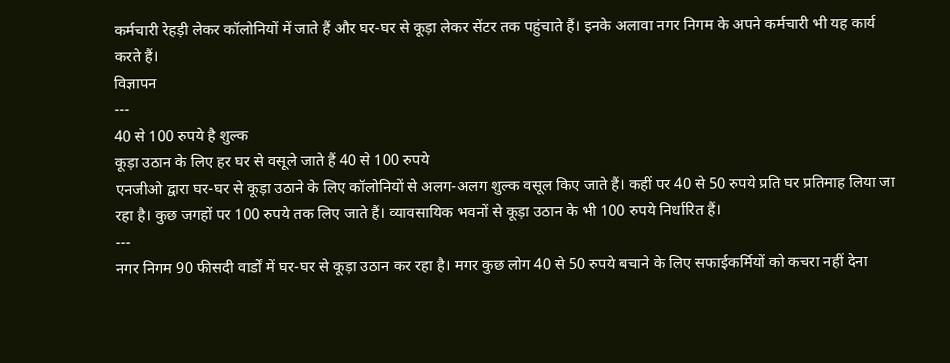कर्मचारी रेहड़ी लेकर कॉलोनियों में जाते हैं और घर-घर से कूड़ा लेकर सेंटर तक पहुंचाते हैं। इनके अलावा नगर निगम के अपने कर्मचारी भी यह कार्य करते हैं।
विज्ञापन
---
40 से 100 रुपये है शुल्क
कूड़ा उठान के लिए हर घर से वसूले जाते हैं 40 से 100 रुपये
एनजीओ द्वारा घर-घर से कूड़ा उठाने के लिए कॉलोनियों से अलग-अलग शुल्क वसूल किए जाते हैं। कहीं पर 40 से 50 रुपये प्रति घर प्रतिमाह लिया जा रहा है। कुछ जगहों पर 100 रुपये तक लिए जाते हैं। व्यावसायिक भवनों से कूड़ा उठान के भी 100 रुपये निर्धारित हैं।
---
नगर निगम 90 फीसदी वार्डों में घर-घर से कूड़ा उठान कर रहा है। मगर कुछ लोग 40 से 50 रुपये बचाने के लिए सफाईकर्मियों को कचरा नहीं देना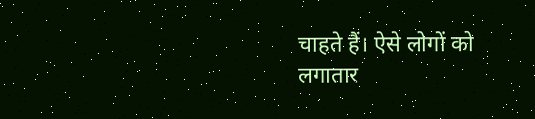चाहते हैं। ऐसे लोगों को लगातार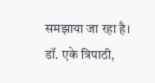समझाया जा रहा है।
डॉ. एके त्रिपाठी,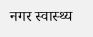नगर स्वास्थ्य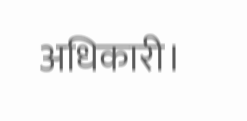अधिकारी।